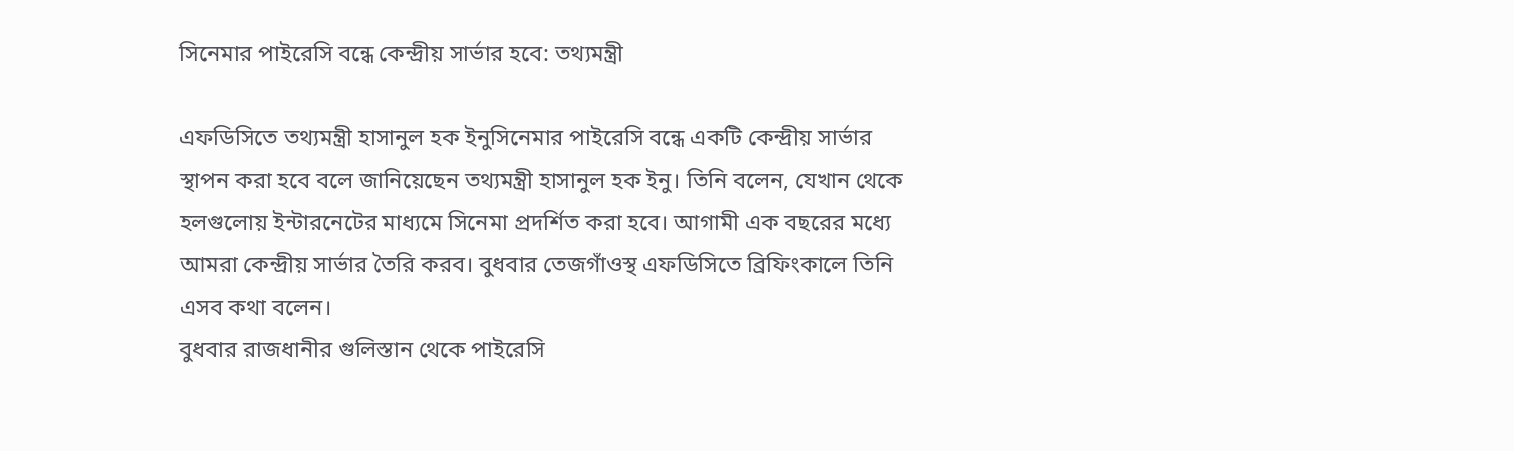সিনেমার পাইরেসি বন্ধে কেন্দ্রীয় সার্ভার হবে: তথ্যমন্ত্রী

এফডিসিতে তথ্যমন্ত্রী হাসানুল হক ইনুসিনেমার পাইরেসি বন্ধে একটি কেন্দ্রীয় সার্ভার স্থাপন করা হবে বলে জানিয়েছেন তথ্যমন্ত্রী হাসানুল হক ইনু। তিনি বলেন, যেখান থেকে হলগুলোয় ইন্টারনেটের মাধ্যমে সিনেমা প্রদর্শিত করা হবে। আগামী এক বছরের মধ্যে আমরা কেন্দ্রীয় সার্ভার তৈরি করব। বুধবার তেজগাঁওস্থ এফডিসিতে ব্রিফিংকালে তিনি এসব কথা বলেন।
বুধবার রাজধানীর গুলিস্তান থেকে পাইরেসি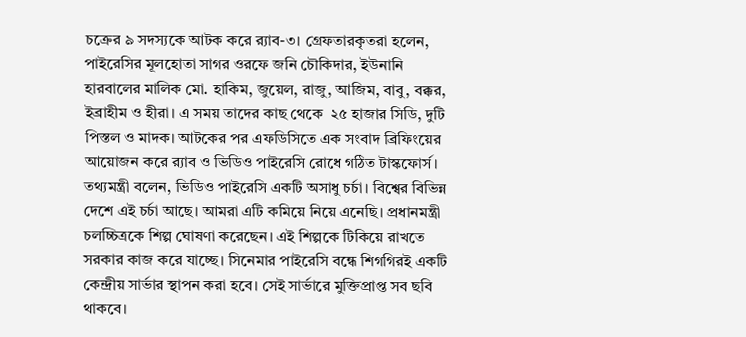চক্রের ৯ সদস্যকে আটক করে র‌্যাব-৩। গ্রেফতারকৃতরা হলেন, পাইরেসির মূলহোতা সাগর ওরফে জনি চৌকিদার, ইউনানি হারবালের মালিক মো. হাকিম, জুয়েল, রাজু, আজিম, বাবু, বক্কর, ইব্রাহীম ও হীরা। এ সময় তাদের কাছ থেকে  ২৫ হাজার সিডি, দুটি পিস্তল ও মাদক। আটকের পর এফডিসিতে এক সংবাদ ব্রিফিংয়ের আয়োজন করে র‌্যাব ও ভিডিও পাইরেসি রোধে গঠিত টাস্কফোর্স।
তথ্যমন্ত্রী বলেন, ভিডিও পাইরেসি একটি অসাধু চর্চা। বিশ্বের বিভিন্ন দেশে এই চর্চা আছে। আমরা এটি কমিয়ে নিয়ে এনেছি। প্রধানমন্ত্রী চলচ্চিত্রকে শিল্প ঘোষণা করেছেন। এই শিল্পকে টিকিয়ে রাখতে সরকার কাজ করে যাচ্ছে। সিনেমার পাইরেসি বন্ধে শিগগিরই একটি কেন্দ্রীয় সার্ভার স্থাপন করা হবে। সেই সার্ভারে মুক্তিপ্রাপ্ত সব ছবি থাকবে।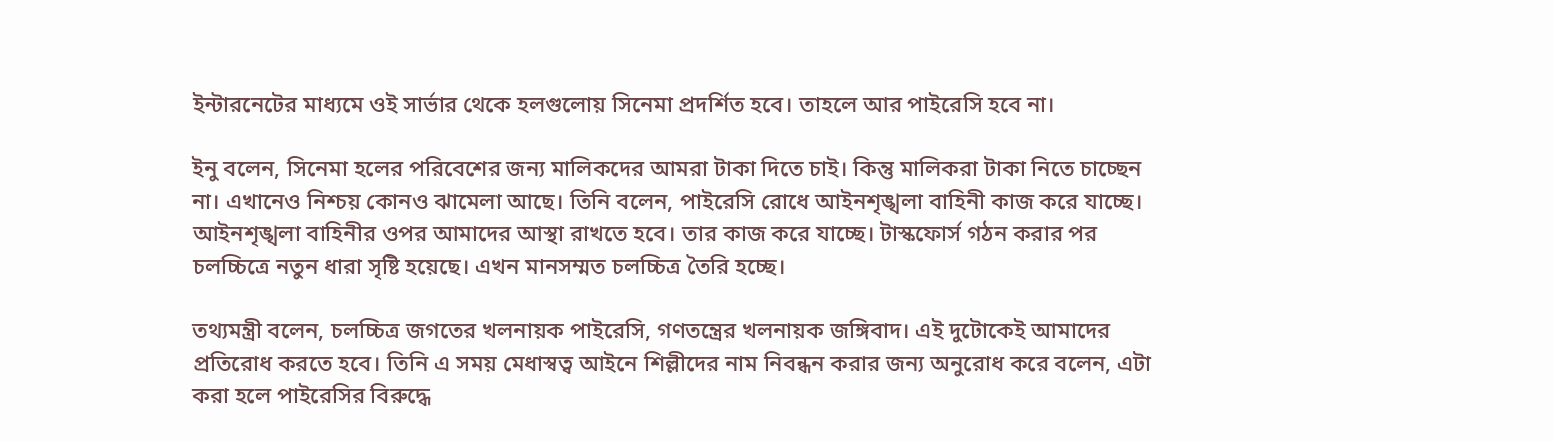ইন্টারনেটের মাধ্যমে ওই সার্ভার থেকে হলগুলোয় সিনেমা প্রদর্শিত হবে। তাহলে আর পাইরেসি হবে না।

ইনু বলেন, সিনেমা হলের পরিবেশের জন্য মালিকদের আমরা টাকা দিতে চাই। কিন্তু মালিকরা টাকা নিতে চাচ্ছেন না। এখানেও নিশ্চয় কোনও ঝামেলা আছে। তিনি বলেন, পাইরেসি রোধে আইনশৃঙ্খলা বাহিনী কাজ করে যাচ্ছে। আইনশৃঙ্খলা বাহিনীর ওপর আমাদের আস্থা রাখতে হবে। তার কাজ করে যাচ্ছে। টাস্কফোর্স গঠন করার পর চলচ্চিত্রে নতুন ধারা সৃষ্টি হয়েছে। এখন মানসম্মত চলচ্চিত্র তৈরি হচ্ছে।

তথ্যমন্ত্রী বলেন, চলচ্চিত্র জগতের খলনায়ক পাইরেসি, গণতন্ত্রের খলনায়ক জঙ্গিবাদ। এই দুটোকেই আমাদের প্রতিরোধ করতে হবে। তিনি এ সময় মেধাস্বত্ব আইনে শিল্লীদের নাম নিবন্ধন করার জন্য অনুরোধ করে বলেন, এটা করা হলে পাইরেসির বিরুদ্ধে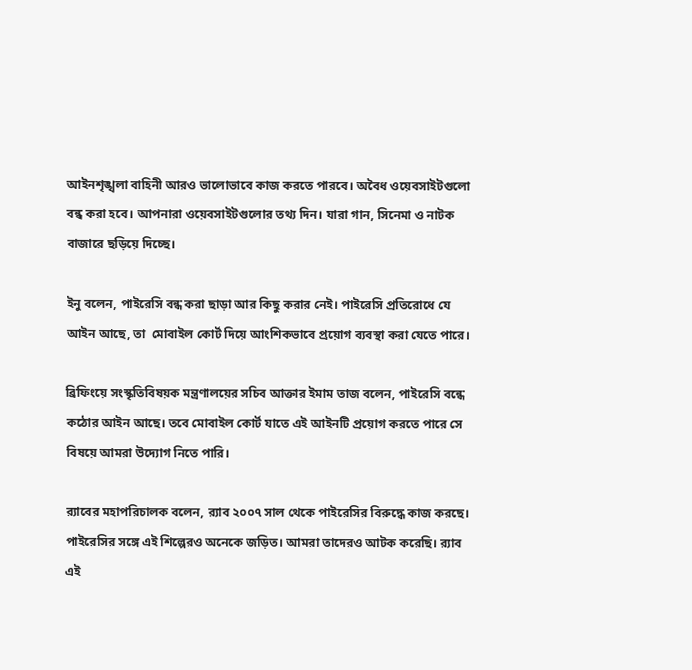আইনশৃঙ্খলা বাহিনী আরও ভালোভাবে কাজ করতে পারবে। অবৈধ ওয়েবসাইটগুলো বন্ধ করা হবে। আপনারা ওয়েবসাইটগুলোর তথ্য দিন। যারা গান, সিনেমা ও নাটক বাজারে ছড়িয়ে দিচ্ছে।

ইনু বলেন, পাইরেসি বন্ধ করা ছাড়া আর কিছু করার নেই। পাইরেসি প্রতিরোধে যে আইন আছে, তা  মোবাইল কোর্ট দিয়ে আংশিকভাবে প্রয়োগ ব্যবস্থা করা যেতে পারে।

ব্রিফিংয়ে সংস্কৃতিবিষয়ক মন্ত্রণালয়ের সচিব আক্তার ইমাম তাজ বলেন, পাইরেসি বন্ধে কঠোর আইন আছে। তবে মোবাইল কোর্ট যাতে এই আইনটি প্রয়োগ করতে পারে সে বিষয়ে আমরা উদ্যোগ নিতে পারি।

র‌্যাবের মহাপরিচালক বলেন, র‌্যাব ২০০৭ সাল থেকে পাইরেসির বিরুদ্ধে কাজ করছে। পাইরেসির সঙ্গে এই শিল্পেরও অনেকে জড়িত। আমরা তাদেরও আটক করেছি। র‌্যাব এই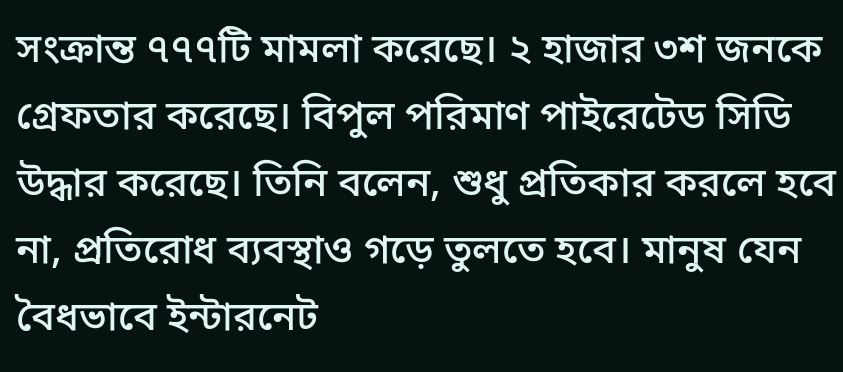সংক্রান্ত ৭৭৭টি মামলা করেছে। ২ হাজার ৩শ জনকে গ্রেফতার করেছে। বিপুল পরিমাণ পাইরেটেড সিডি উদ্ধার করেছে। তিনি বলেন, শুধু প্রতিকার করলে হবে না, প্রতিরোধ ব্যবস্থাও গড়ে তুলতে হবে। মানুষ যেন বৈধভাবে ইন্টারনেট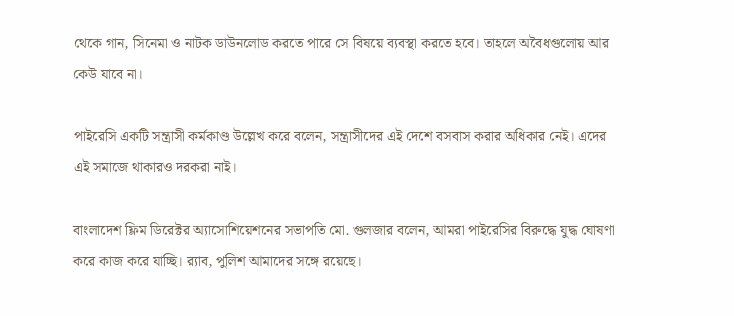থেকে গান, সিনেমা ও নাটক ডাউনলোড করতে পারে সে বিষয়ে ব্যবস্থা করতে হবে। তাহলে অবৈধগুলোয় আর কেউ যাবে না।

পাইরেসি একটি সন্ত্রাসী কর্মকাণ্ড উল্লেখ করে বলেন, সন্ত্রাসীদের এই দেশে বসবাস করার অধিকার নেই। এদের এই সমাজে থাকারও দরকরা নাই।

বাংলাদেশ ফ্লিম ডিরেক্টর অ্যাসোশিয়েশনের সভাপতি মো. গুলজার বলেন, আমরা পাইরেসির বিরুদ্ধে যুদ্ধ ঘোষণা করে কাজ করে যাচ্ছি। র‌্যাব, পুলিশ আমাদের সঙ্গে রয়েছে।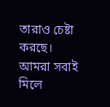তারাও চেষ্টা করছে। আমরা সবাই মিলে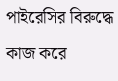পাইরেসির বিরুদ্ধে কাজ করে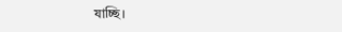যাচ্ছি।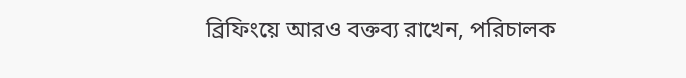ব্রিফিংয়ে আরও বক্তব্য রাখেন, পরিচালক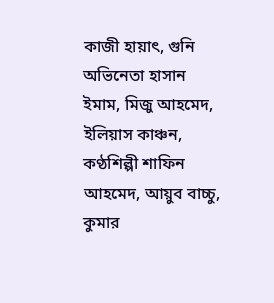কাজী হায়াৎ, গুনি অভিনেতা হাসান ইমাম, মিজু আহমেদ, ইলিয়াস কাঞ্চন, কণ্ঠশিল্পী শাফিন আহমেদ, আয়ুব বাচ্চু, কুমার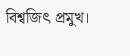বিশ্বজিৎ প্রমুখ।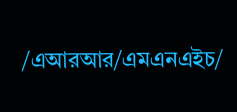/এআরআর/এমএনএইচ/